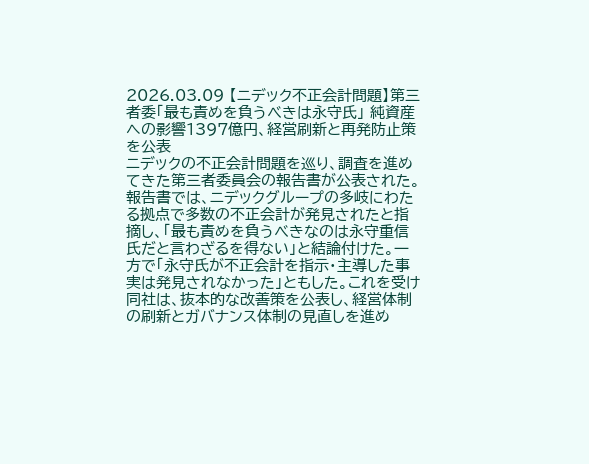2026.03.09 【ニデック不正会計問題】第三者委「最も責めを負うべきは永守氏」 純資産への影響1397億円、経営刷新と再発防止策を公表
ニデックの不正会計問題を巡り、調査を進めてきた第三者委員会の報告書が公表された。報告書では、ニデックグループの多岐にわたる拠点で多数の不正会計が発見されたと指摘し、「最も責めを負うべきなのは永守重信氏だと言わざるを得ない」と結論付けた。一方で「永守氏が不正会計を指示・主導した事実は発見されなかった」ともした。これを受け同社は、抜本的な改善策を公表し、経営体制の刷新とガバナンス体制の見直しを進め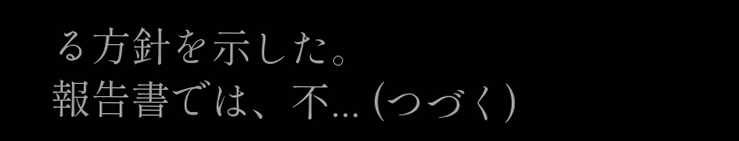る方針を示した。
報告書では、不... (つづく)